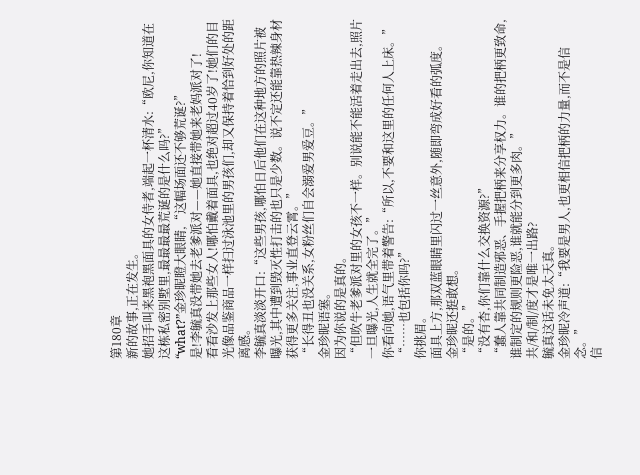第180章
新的故事,正在发生。
她招手叫来黑袍黑面具的女侍者,端起一杯清水:“欧尼,你知道在这栋私密别墅里,最最最最荒诞的是什么吗?”
“what?”金珍昵瞪大眼睛,“这幅场面还不够荒诞?”
是!李毓真没带她去老爹派对——她直接带她来老妈派对了!
看看沙发上那些女人!哪怕戴着面具,也绝对超过40岁了!她们的目光像品鉴商品一样扫过泳池里的男孩们,却又保持着恰到好处的距离感。
李毓真淡淡开口:“这些男孩,哪怕日后他们在这种地方的照片被曝光,其中遭到毁灭性打击的也只是少数。说不定还能靠热辣身材获得更多关注,事业直登云霄。”
“长得丑也没关系,女粉丝们自会溺爱男爱豆。”
金珍昵语塞。
因为你说的是真的。
“但吹牛老爹派对里的女孩不一样。别说能不能活着走出去,照片一旦曝光,人生就全完了。”
你看向她,语气里带着警告:“所以,不要和这里的任何人上床。”
“……也包括你吗?”
你挑眉。
面具上方,那双蓝眼睛里闪过一丝意外,随即弯成好看的弧度。
金珍昵还挺敢想。
“是的。”
“没有杏,你们靠什么交换资源?”
“蠢人靠共同制造邪恶、手握把柄来分享权力。谁的把柄更致命,谁制定的规则更险恶,谁就能分到更多肉。”
共/和/制/度才是唯一出路?
毓真这话未免太天真。
金珍昵冷声道:“我要是男人,也更相信把柄的力量,而不是信念。”
信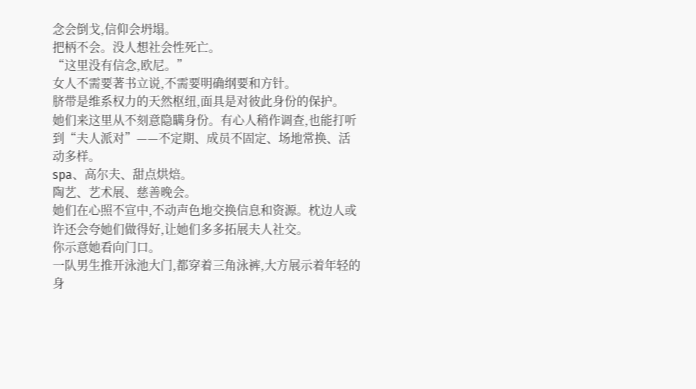念会倒戈,信仰会坍塌。
把柄不会。没人想社会性死亡。
“这里没有信念,欧尼。”
女人不需要著书立说,不需要明确纲要和方针。
脐带是维系权力的天然枢纽,面具是对彼此身份的保护。
她们来这里从不刻意隐瞒身份。有心人稍作调查,也能打听到“夫人派对”——不定期、成员不固定、场地常换、活动多样。
spa、高尔夫、甜点烘焙。
陶艺、艺术展、慈善晚会。
她们在心照不宣中,不动声色地交换信息和资源。枕边人或许还会夸她们做得好,让她们多多拓展夫人社交。
你示意她看向门口。
一队男生推开泳池大门,都穿着三角泳裤,大方展示着年轻的身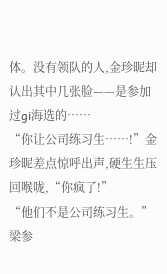体。没有领队的人,金珍昵却认出其中几张脸——是参加过gi海选的……
“你让公司练习生……!”金珍昵差点惊呼出声,硬生生压回喉咙,“你疯了!”
“他们不是公司练习生。”
梁参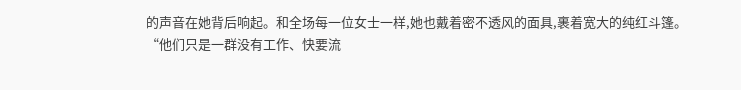的声音在她背后响起。和全场每一位女士一样,她也戴着密不透风的面具,裹着宽大的纯红斗篷。
“他们只是一群没有工作、快要流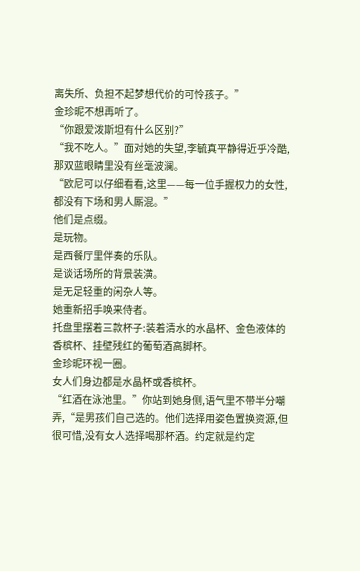离失所、负担不起梦想代价的可怜孩子。”
金珍昵不想再听了。
“你跟爱泼斯坦有什么区别?”
“我不吃人。”面对她的失望,李毓真平静得近乎冷酷,那双蓝眼睛里没有丝毫波澜。
“欧尼可以仔细看看,这里——每一位手握权力的女性,都没有下场和男人厮混。”
他们是点缀。
是玩物。
是西餐厅里伴奏的乐队。
是谈话场所的背景装潢。
是无足轻重的闲杂人等。
她重新招手唤来侍者。
托盘里摆着三款杯子:装着清水的水晶杯、金色液体的香槟杯、挂壁残红的葡萄酒高脚杯。
金珍昵环视一圈。
女人们身边都是水晶杯或香槟杯。
“红酒在泳池里。”你站到她身侧,语气里不带半分嘲弄,“是男孩们自己选的。他们选择用姿色置换资源,但很可惜,没有女人选择喝那杯酒。约定就是约定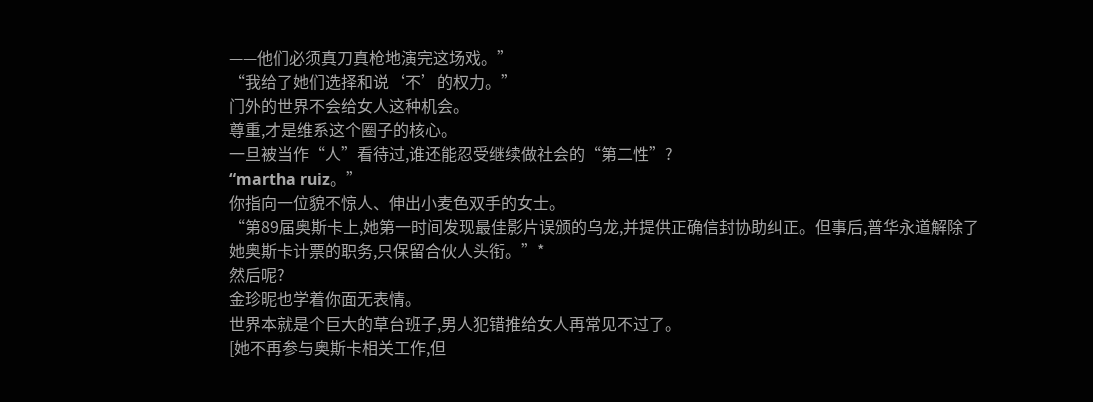——他们必须真刀真枪地演完这场戏。”
“我给了她们选择和说‘不’的权力。”
门外的世界不会给女人这种机会。
尊重,才是维系这个圈子的核心。
一旦被当作“人”看待过,谁还能忍受继续做社会的“第二性”?
“martha ruiz。”
你指向一位貌不惊人、伸出小麦色双手的女士。
“第89届奥斯卡上,她第一时间发现最佳影片误颁的乌龙,并提供正确信封协助纠正。但事后,普华永道解除了她奥斯卡计票的职务,只保留合伙人头衔。”*
然后呢?
金珍昵也学着你面无表情。
世界本就是个巨大的草台班子,男人犯错推给女人再常见不过了。
[她不再参与奥斯卡相关工作,但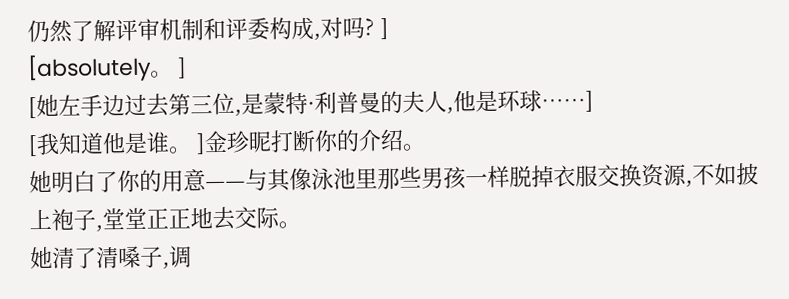仍然了解评审机制和评委构成,对吗? ]
[absolutely。 ]
[她左手边过去第三位,是蒙特·利普曼的夫人,他是环球……]
[我知道他是谁。 ]金珍昵打断你的介绍。
她明白了你的用意——与其像泳池里那些男孩一样脱掉衣服交换资源,不如披上袍子,堂堂正正地去交际。
她清了清嗓子,调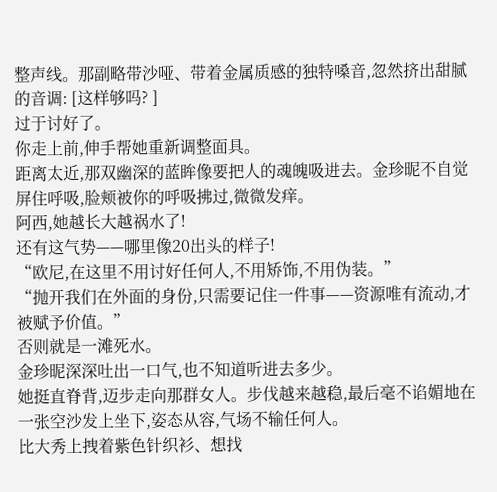整声线。那副略带沙哑、带着金属质感的独特嗓音,忽然挤出甜腻的音调: [这样够吗? ]
过于讨好了。
你走上前,伸手帮她重新调整面具。
距离太近,那双幽深的蓝眸像要把人的魂魄吸进去。金珍昵不自觉屏住呼吸,脸颊被你的呼吸拂过,微微发痒。
阿西,她越长大越祸水了!
还有这气势——哪里像20出头的样子!
“欧尼,在这里不用讨好任何人,不用矫饰,不用伪装。”
“抛开我们在外面的身份,只需要记住一件事——资源唯有流动,才被赋予价值。”
否则就是一滩死水。
金珍昵深深吐出一口气,也不知道听进去多少。
她挺直脊背,迈步走向那群女人。步伐越来越稳,最后毫不谄媚地在一张空沙发上坐下,姿态从容,气场不输任何人。
比大秀上拽着紫色针织衫、想找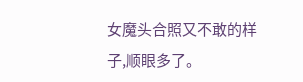女魔头合照又不敢的样子,顺眼多了。